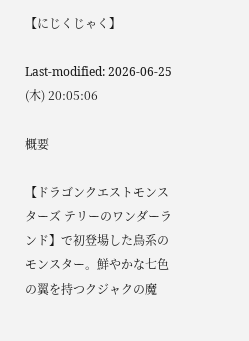【にじくじゃく】

Last-modified: 2026-06-25 (木) 20:05:06

概要

【ドラゴンクエストモンスターズ テリーのワンダーランド】で初登場した鳥系のモンスター。鮮やかな七色の翼を持つクジャクの魔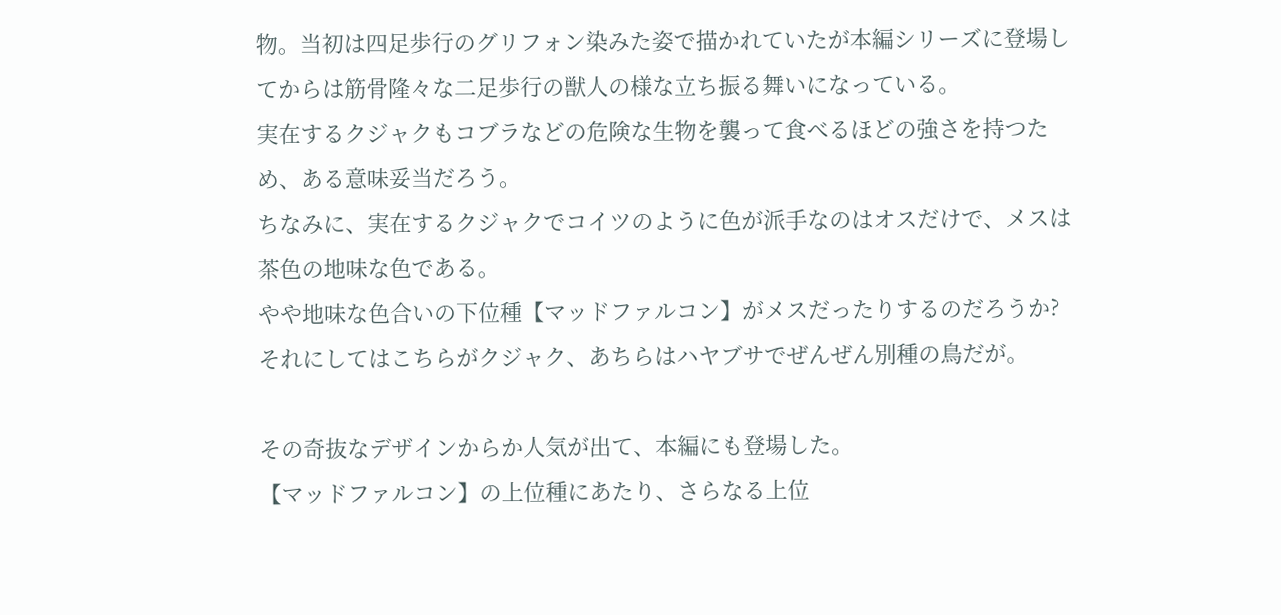物。当初は四足歩行のグリフォン染みた姿で描かれていたが本編シリーズに登場してからは筋骨隆々な二足歩行の獣人の様な立ち振る舞いになっている。
実在するクジャクもコブラなどの危険な生物を襲って食べるほどの強さを持つため、ある意味妥当だろう。
ちなみに、実在するクジャクでコイツのように色が派手なのはオスだけで、メスは茶色の地味な色である。
やや地味な色合いの下位種【マッドファルコン】がメスだったりするのだろうか?それにしてはこちらがクジャク、あちらはハヤブサでぜんぜん別種の鳥だが。

その奇抜なデザインからか人気が出て、本編にも登場した。
【マッドファルコン】の上位種にあたり、さらなる上位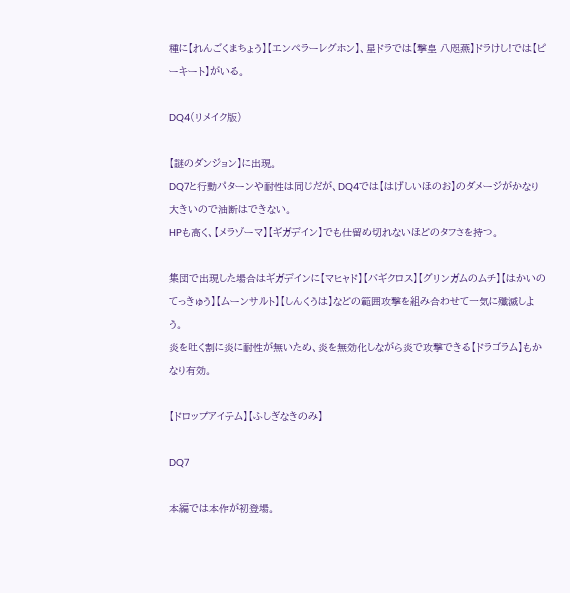種に【れんごくまちょう】【エンペラーレグホン】、星ドラでは【撃皇 八咫燕】ドラけし!では【ピーキート】がいる。

DQ4(リメイク版)

【謎のダンジョン】に出現。
DQ7と行動パターンや耐性は同じだが、DQ4では【はげしいほのお】のダメージがかなり大きいので油断はできない。
HPも高く、【メラゾーマ】【ギガデイン】でも仕留め切れないほどのタフさを持つ。

集団で出現した場合はギガデインに【マヒャド】【バギクロス】【グリンガムのムチ】【はかいのてっきゅう】【ムーンサルト】【しんくうは】などの範囲攻撃を組み合わせて一気に殲滅しよう。
炎を吐く割に炎に耐性が無いため、炎を無効化しながら炎で攻撃できる【ドラゴラム】もかなり有効。

【ドロップアイテム】【ふしぎなきのみ】

DQ7

本編では本作が初登場。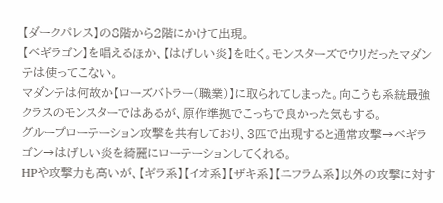【ダークパレス】の8階から2階にかけて出現。
【ベギラゴン】を唱えるほか、【はげしい炎】を吐く。モンスターズでウリだったマダンテは使ってこない。
マダンテは何故か【ローズバトラー(職業)】に取られてしまった。向こうも系統最強クラスのモンスターではあるが、原作準拠でこっちで良かった気もする。
グループローテーション攻撃を共有しており、3匹で出現すると通常攻撃→ベギラゴン→はげしい炎を綺麗にローテーションしてくれる。
HPや攻撃力も高いが、【ギラ系】【イオ系】【ザキ系】【ニフラム系】以外の攻撃に対す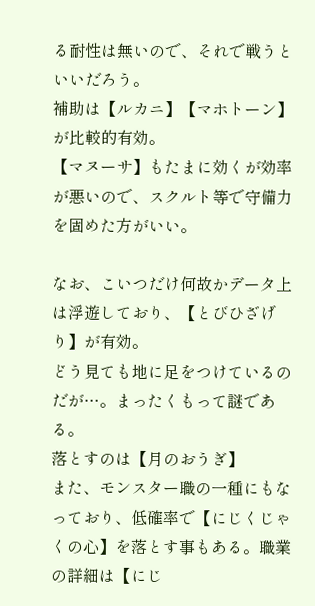る耐性は無いので、それで戦うといいだろう。
補助は【ルカニ】【マホトーン】が比較的有効。
【マヌーサ】もたまに効くが効率が悪いので、スクルト等で守備力を固めた方がいい。

なお、こいつだけ何故かデータ上は浮遊しており、【とびひざげり】が有効。
どう見ても地に足をつけているのだが…。まったくもって謎である。
落とすのは【月のおうぎ】
また、モンスター職の一種にもなっており、低確率で【にじくじゃくの心】を落とす事もある。職業の詳細は【にじ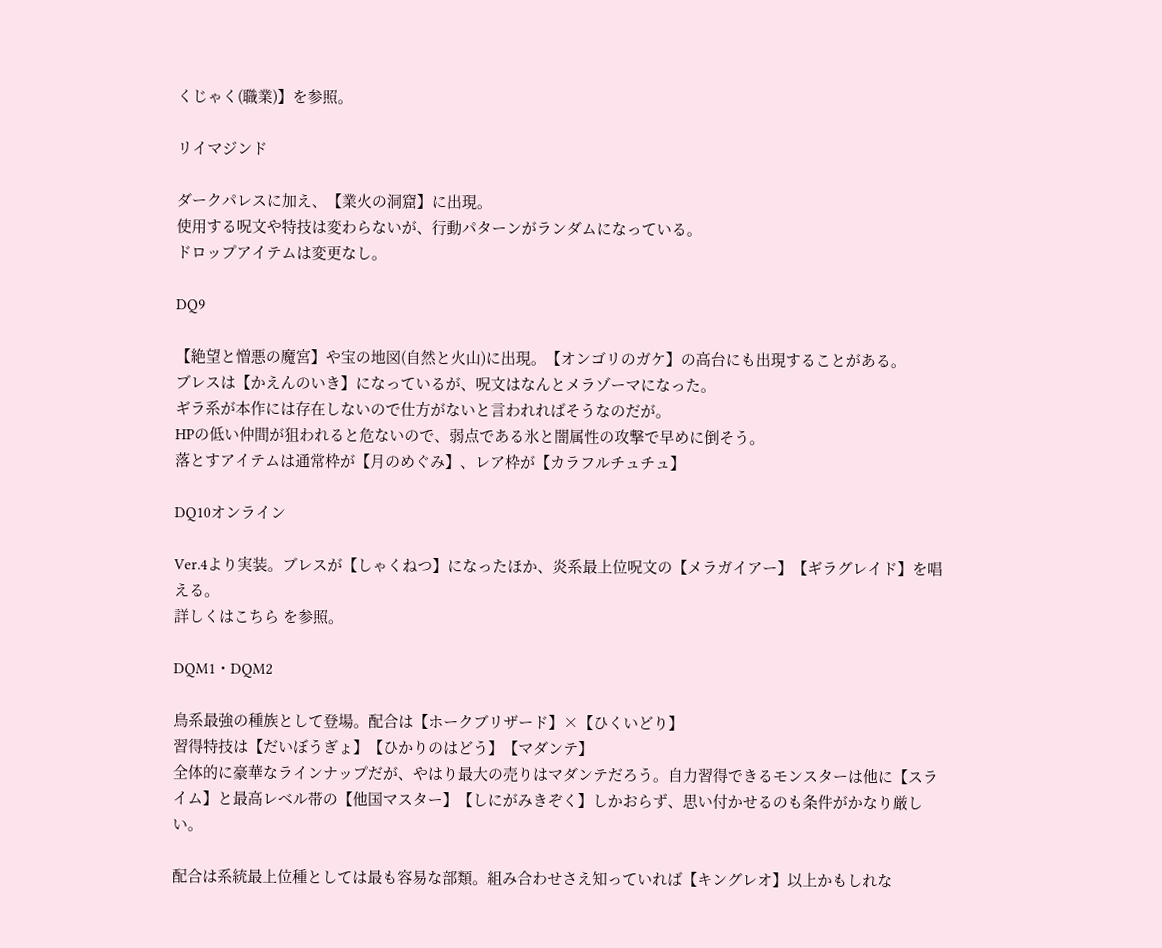くじゃく(職業)】を参照。

リイマジンド

ダークパレスに加え、【業火の洞窟】に出現。
使用する呪文や特技は変わらないが、行動パターンがランダムになっている。
ドロップアイテムは変更なし。

DQ9

【絶望と憎悪の魔宮】や宝の地図(自然と火山)に出現。【オンゴリのガケ】の高台にも出現することがある。
ブレスは【かえんのいき】になっているが、呪文はなんとメラゾーマになった。
ギラ系が本作には存在しないので仕方がないと言われればそうなのだが。
HPの低い仲間が狙われると危ないので、弱点である氷と闇属性の攻撃で早めに倒そう。
落とすアイテムは通常枠が【月のめぐみ】、レア枠が【カラフルチュチュ】

DQ10オンライン

Ver.4より実装。ブレスが【しゃくねつ】になったほか、炎系最上位呪文の【メラガイアー】【ギラグレイド】を唱える。
詳しくはこちら を参照。

DQM1・DQM2

鳥系最強の種族として登場。配合は【ホークブリザード】×【ひくいどり】
習得特技は【だいぼうぎょ】【ひかりのはどう】【マダンテ】
全体的に豪華なラインナップだが、やはり最大の売りはマダンテだろう。自力習得できるモンスターは他に【スライム】と最高レベル帯の【他国マスター】【しにがみきぞく】しかおらず、思い付かせるのも条件がかなり厳しい。

配合は系統最上位種としては最も容易な部類。組み合わせさえ知っていれば【キングレオ】以上かもしれな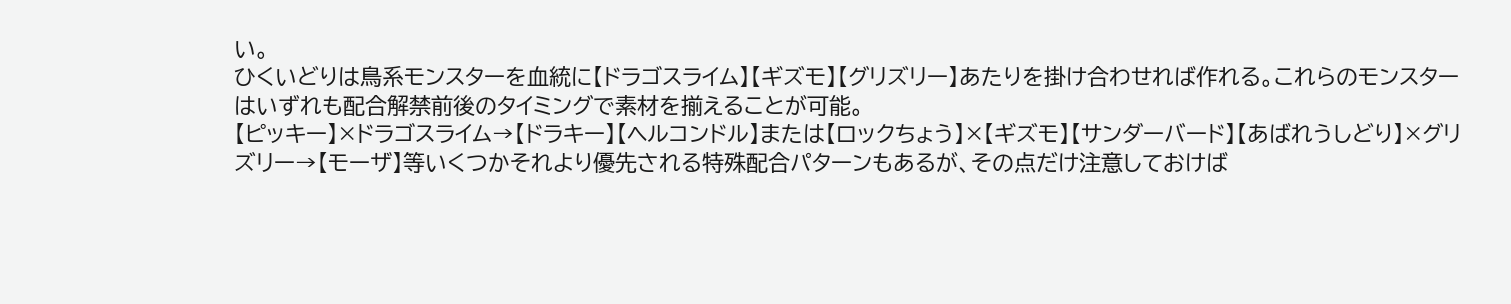い。
ひくいどりは鳥系モンスターを血統に【ドラゴスライム】【ギズモ】【グリズリー】あたりを掛け合わせれば作れる。これらのモンスターはいずれも配合解禁前後のタイミングで素材を揃えることが可能。
【ピッキー】×ドラゴスライム→【ドラキー】【ヘルコンドル】または【ロックちょう】×【ギズモ】【サンダーバード】【あばれうしどり】×グリズリー→【モーザ】等いくつかそれより優先される特殊配合パターンもあるが、その点だけ注意しておけば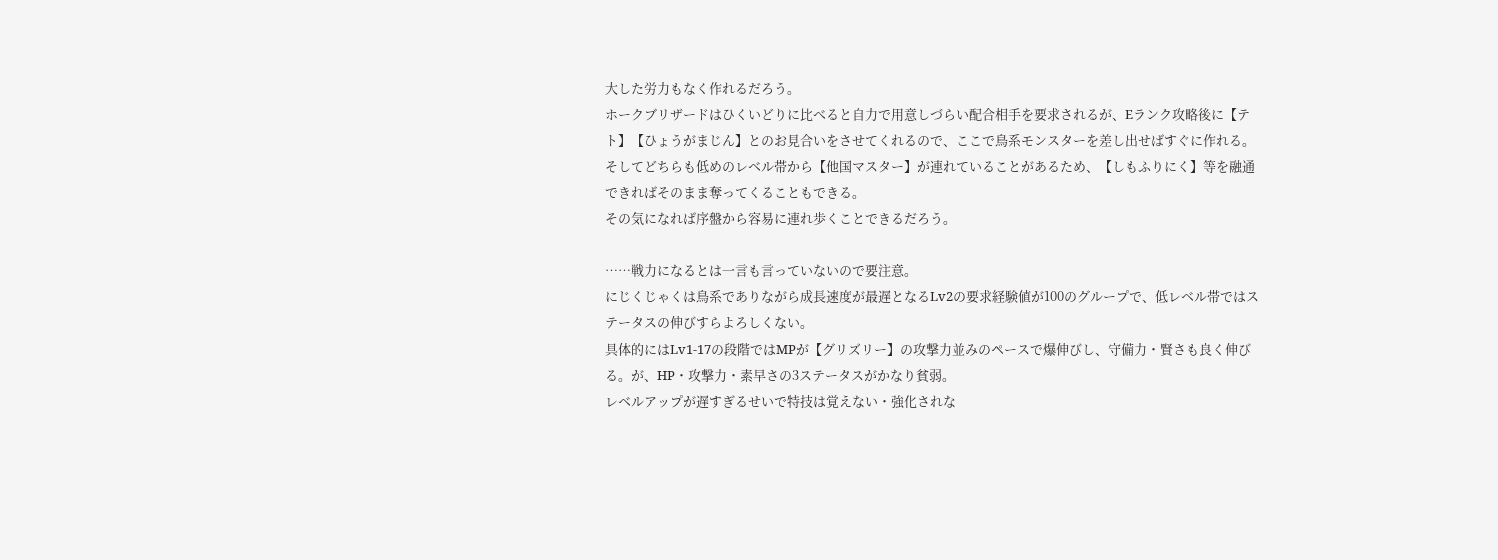大した労力もなく作れるだろう。
ホークブリザードはひくいどりに比べると自力で用意しづらい配合相手を要求されるが、Eランク攻略後に【テト】【ひょうがまじん】とのお見合いをさせてくれるので、ここで鳥系モンスターを差し出せばすぐに作れる。
そしてどちらも低めのレベル帯から【他国マスター】が連れていることがあるため、【しもふりにく】等を融通できればそのまま奪ってくることもできる。
その気になれば序盤から容易に連れ歩くことできるだろう。

……戦力になるとは一言も言っていないので要注意。
にじくじゃくは鳥系でありながら成長速度が最遅となるLv2の要求経験値が100のグループで、低レベル帯ではステータスの伸びすらよろしくない。
具体的にはLv1-17の段階ではMPが【グリズリー】の攻撃力並みのペースで爆伸びし、守備力・賢さも良く伸びる。が、HP・攻撃力・素早さの3ステータスがかなり貧弱。
レベルアップが遅すぎるせいで特技は覚えない・強化されな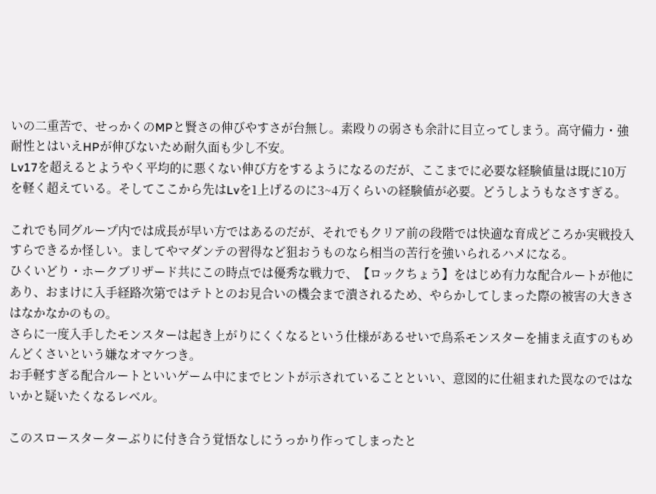いの二重苦で、せっかくのMPと賢さの伸びやすさが台無し。素殴りの弱さも余計に目立ってしまう。高守備力・強耐性とはいえHPが伸びないため耐久面も少し不安。
Lv17を超えるとようやく平均的に悪くない伸び方をするようになるのだが、ここまでに必要な経験値量は既に10万を軽く超えている。そしてここから先はLvを1上げるのに3~4万くらいの経験値が必要。どうしようもなさすぎる。

これでも同グループ内では成長が早い方ではあるのだが、それでもクリア前の段階では快適な育成どころか実戦投入すらできるか怪しい。ましてやマダンテの習得など狙おうものなら相当の苦行を強いられるハメになる。
ひくいどり・ホークブリザード共にこの時点では優秀な戦力で、【ロックちょう】をはじめ有力な配合ルートが他にあり、おまけに入手経路次第ではテトとのお見合いの機会まで潰されるため、やらかしてしまった際の被害の大きさはなかなかのもの。
さらに一度入手したモンスターは起き上がりにくくなるという仕様があるせいで鳥系モンスターを捕まえ直すのもめんどくさいという嫌なオマケつき。
お手軽すぎる配合ルートといいゲーム中にまでヒントが示されていることといい、意図的に仕組まれた罠なのではないかと疑いたくなるレベル。

このスロースターターぶりに付き合う覚悟なしにうっかり作ってしまったと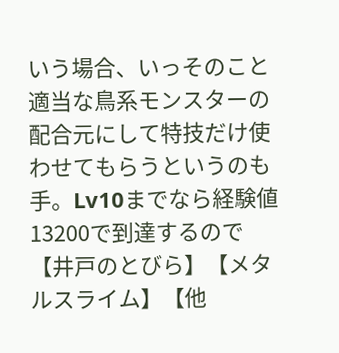いう場合、いっそのこと適当な鳥系モンスターの配合元にして特技だけ使わせてもらうというのも手。Lv10までなら経験値13200で到達するので【井戸のとびら】【メタルスライム】【他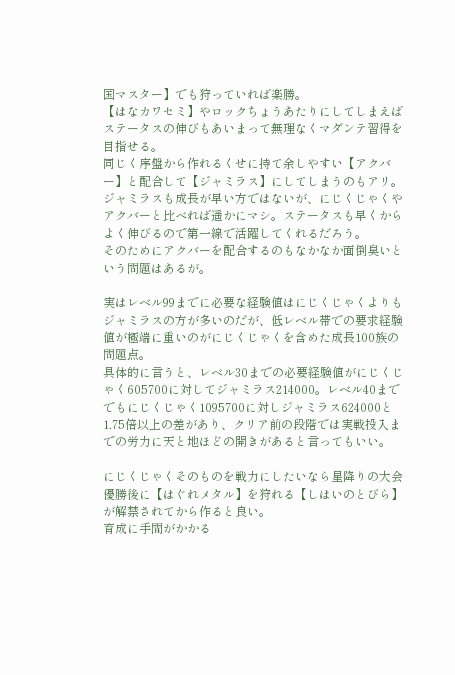国マスター】でも狩っていれば楽勝。
【はなカワセミ】やロックちょうあたりにしてしまえばステータスの伸びもあいまって無理なくマダンテ習得を目指せる。
同じく序盤から作れるくせに持て余しやすい【アクバー】と配合して【ジャミラス】にしてしまうのもアリ。
ジャミラスも成長が早い方ではないが、にじくじゃくやアクバーと比べれば遥かにマシ。ステータスも早くからよく伸びるので第一線で活躍してくれるだろう。
そのためにアクバーを配合するのもなかなか面倒臭いという問題はあるが。

実はレベル99までに必要な経験値はにじくじゃくよりもジャミラスの方が多いのだが、低レベル帯での要求経験値が極端に重いのがにじくじゃくを含めた成長100族の問題点。
具体的に言うと、レベル30までの必要経験値がにじくじゃく605700に対してジャミラス214000。レベル40まででもにじくじゃく1095700に対しジャミラス624000と1.75倍以上の差があり、クリア前の段階では実戦投入までの労力に天と地ほどの開きがあると言ってもいい。

にじくじゃくそのものを戦力にしたいなら星降りの大会優勝後に【はぐれメタル】を狩れる【しはいのとびら】が解禁されてから作ると良い。
育成に手間がかかる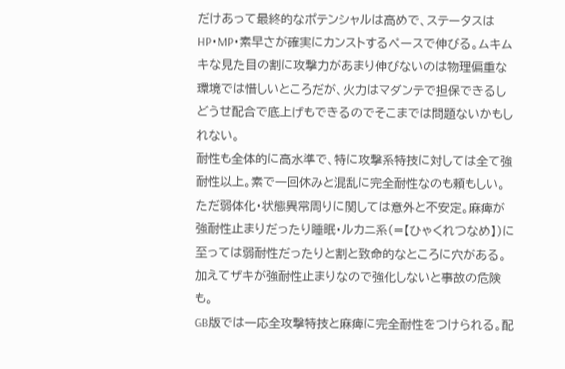だけあって最終的なポテンシャルは高めで、ステータスはHP・MP・素早さが確実にカンストするペースで伸びる。ムキムキな見た目の割に攻撃力があまり伸びないのは物理偏重な環境では惜しいところだが、火力はマダンテで担保できるしどうせ配合で底上げもできるのでそこまでは問題ないかもしれない。
耐性も全体的に高水準で、特に攻撃系特技に対しては全て強耐性以上。素で一回休みと混乱に完全耐性なのも頼もしい。
ただ弱体化・状態異常周りに関しては意外と不安定。麻痺が強耐性止まりだったり睡眠・ルカニ系(=【ひゃくれつなめ】)に至っては弱耐性だったりと割と致命的なところに穴がある。加えてザキが強耐性止まりなので強化しないと事故の危険も。
GB版では一応全攻撃特技と麻痺に完全耐性をつけられる。配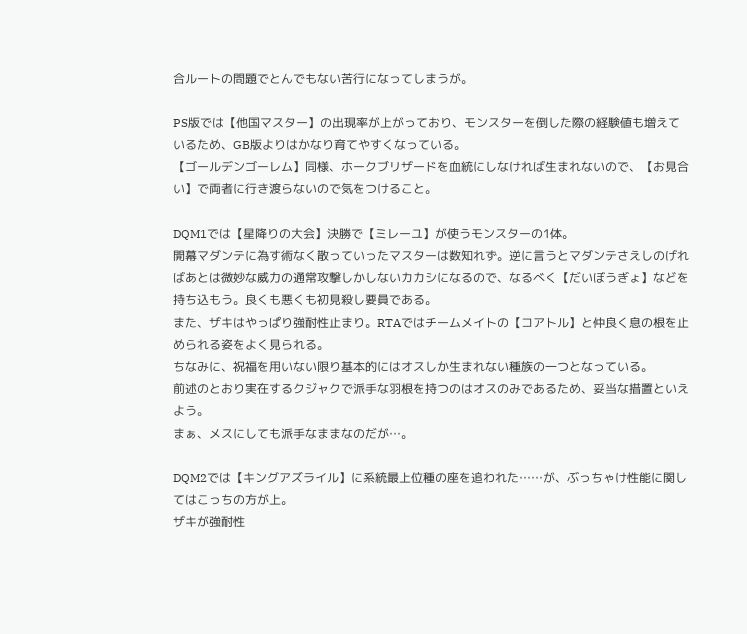合ルートの問題でとんでもない苦行になってしまうが。

PS版では【他国マスター】の出現率が上がっており、モンスターを倒した際の経験値も増えているため、GB版よりはかなり育てやすくなっている。
【ゴールデンゴーレム】同様、ホークブリザードを血統にしなければ生まれないので、【お見合い】で両者に行き渡らないので気をつけること。

DQM1では【星降りの大会】決勝で【ミレーユ】が使うモンスターの1体。
開幕マダンテに為す術なく散っていったマスターは数知れず。逆に言うとマダンテさえしのげればあとは微妙な威力の通常攻撃しかしないカカシになるので、なるべく【だいぼうぎょ】などを持ち込もう。良くも悪くも初見殺し要員である。
また、ザキはやっぱり強耐性止まり。RTAではチームメイトの【コアトル】と仲良く息の根を止められる姿をよく見られる。
ちなみに、祝福を用いない限り基本的にはオスしか生まれない種族の一つとなっている。
前述のとおり実在するクジャクで派手な羽根を持つのはオスのみであるため、妥当な措置といえよう。
まぁ、メスにしても派手なままなのだが…。

DQM2では【キングアズライル】に系統最上位種の座を追われた……が、ぶっちゃけ性能に関してはこっちの方が上。
ザキが強耐性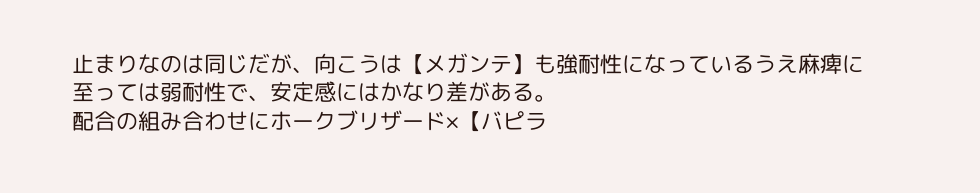止まりなのは同じだが、向こうは【メガンテ】も強耐性になっているうえ麻痺に至っては弱耐性で、安定感にはかなり差がある。
配合の組み合わせにホークブリザード×【バピラ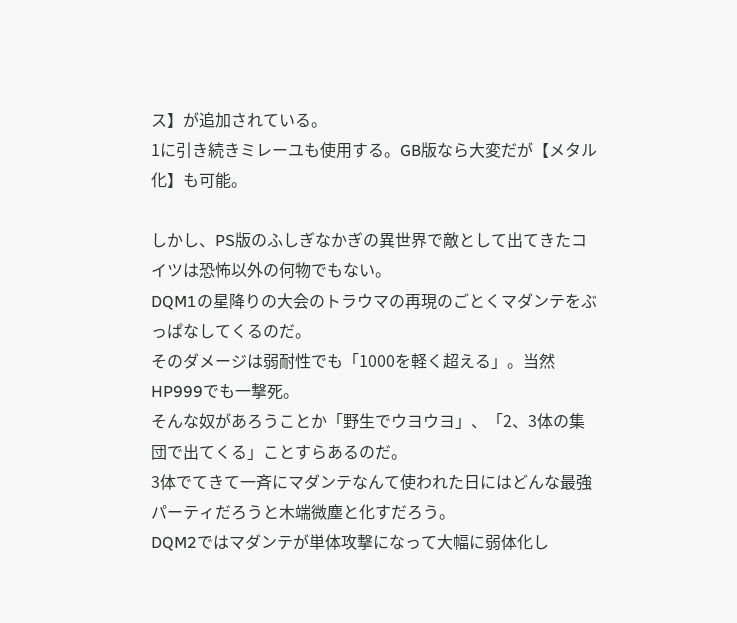ス】が追加されている。
1に引き続きミレーユも使用する。GB版なら大変だが【メタル化】も可能。

しかし、PS版のふしぎなかぎの異世界で敵として出てきたコイツは恐怖以外の何物でもない。
DQM1の星降りの大会のトラウマの再現のごとくマダンテをぶっぱなしてくるのだ。
そのダメージは弱耐性でも「1000を軽く超える」。当然HP999でも一撃死。
そんな奴があろうことか「野生でウヨウヨ」、「2、3体の集団で出てくる」ことすらあるのだ。
3体でてきて一斉にマダンテなんて使われた日にはどんな最強パーティだろうと木端微塵と化すだろう。
DQM2ではマダンテが単体攻撃になって大幅に弱体化し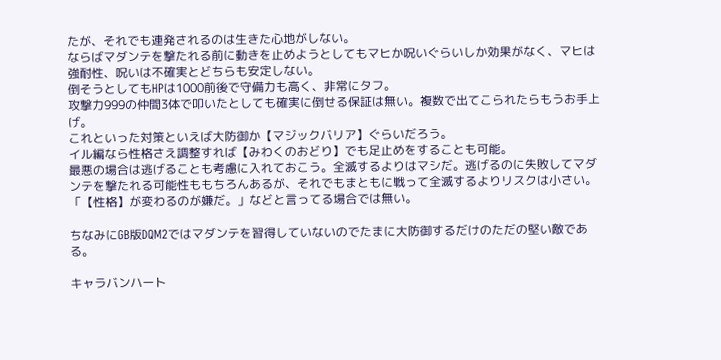たが、それでも連発されるのは生きた心地がしない。
ならばマダンテを撃たれる前に動きを止めようとしてもマヒか呪いぐらいしか効果がなく、マヒは強耐性、呪いは不確実とどちらも安定しない。
倒そうとしてもHPは1000前後で守備力も高く、非常にタフ。
攻撃力999の仲間3体で叩いたとしても確実に倒せる保証は無い。複数で出てこられたらもうお手上げ。
これといった対策といえば大防御か【マジックバリア】ぐらいだろう。
イル編なら性格さえ調整すれば【みわくのおどり】でも足止めをすることも可能。
最悪の場合は逃げることも考慮に入れておこう。全滅するよりはマシだ。逃げるのに失敗してマダンテを撃たれる可能性ももちろんあるが、それでもまともに戦って全滅するよりリスクは小さい。「【性格】が変わるのが嫌だ。」などと言ってる場合では無い。

ちなみにGB版DQM2ではマダンテを習得していないのでたまに大防御するだけのただの堅い敵である。

キャラバンハート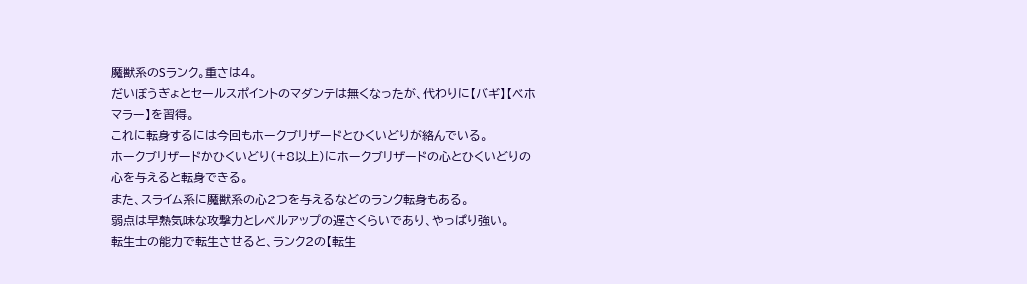魔獣系のSランク。重さは4。
だいぼうぎょとセールスポイントのマダンテは無くなったが、代わりに【バギ】【ベホマラー】を習得。
これに転身するには今回もホークブリザードとひくいどりが絡んでいる。
ホークブリザードかひくいどり(+8以上)にホークブリザードの心とひくいどりの心を与えると転身できる。
また、スライム系に魔獣系の心2つを与えるなどのランク転身もある。
弱点は早熟気味な攻撃力とレベルアップの遅さくらいであり、やっぱり強い。
転生士の能力で転生させると、ランク2の【転生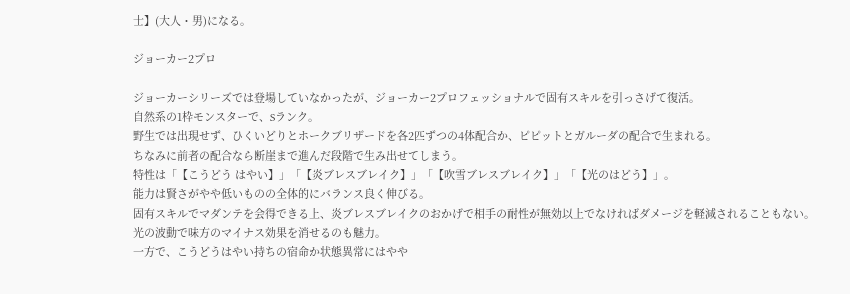士】(大人・男)になる。

ジョーカー2プロ

ジョーカーシリーズでは登場していなかったが、ジョーカー2プロフェッショナルで固有スキルを引っさげて復活。
自然系の1枠モンスターで、Sランク。
野生では出現せず、ひくいどりとホークブリザードを各2匹ずつの4体配合か、ピピットとガルーダの配合で生まれる。
ちなみに前者の配合なら断崖まで進んだ段階で生み出せてしまう。
特性は「【こうどう はやい】」「【炎ブレスブレイク】」「【吹雪ブレスブレイク】」「【光のはどう】」。
能力は賢さがやや低いものの全体的にバランス良く伸びる。
固有スキルでマダンテを会得できる上、炎ブレスブレイクのおかげで相手の耐性が無効以上でなければダメージを軽減されることもない。
光の波動で味方のマイナス効果を消せるのも魅力。
一方で、こうどうはやい持ちの宿命か状態異常にはやや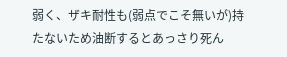弱く、ザキ耐性も(弱点でこそ無いが)持たないため油断するとあっさり死ん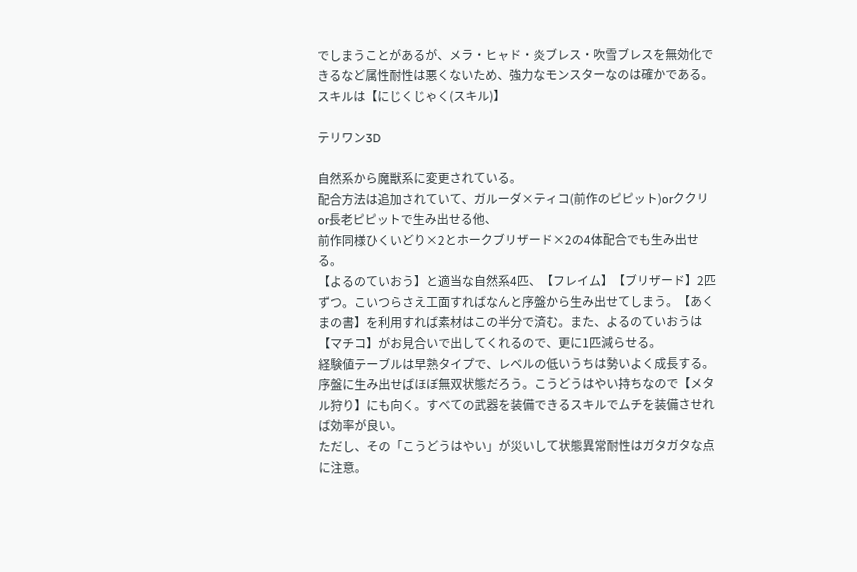でしまうことがあるが、メラ・ヒャド・炎ブレス・吹雪ブレスを無効化できるなど属性耐性は悪くないため、強力なモンスターなのは確かである。
スキルは【にじくじゃく(スキル)】

テリワン3D

自然系から魔獣系に変更されている。
配合方法は追加されていて、ガルーダ×ティコ(前作のピピット)orククリor長老ピピットで生み出せる他、
前作同様ひくいどり×2とホークブリザード×2の4体配合でも生み出せる。
【よるのていおう】と適当な自然系4匹、【フレイム】【ブリザード】2匹ずつ。こいつらさえ工面すればなんと序盤から生み出せてしまう。【あくまの書】を利用すれば素材はこの半分で済む。また、よるのていおうは【マチコ】がお見合いで出してくれるので、更に1匹減らせる。
経験値テーブルは早熟タイプで、レベルの低いうちは勢いよく成長する。
序盤に生み出せばほぼ無双状態だろう。こうどうはやい持ちなので【メタル狩り】にも向く。すべての武器を装備できるスキルでムチを装備させれば効率が良い。
ただし、その「こうどうはやい」が災いして状態異常耐性はガタガタな点に注意。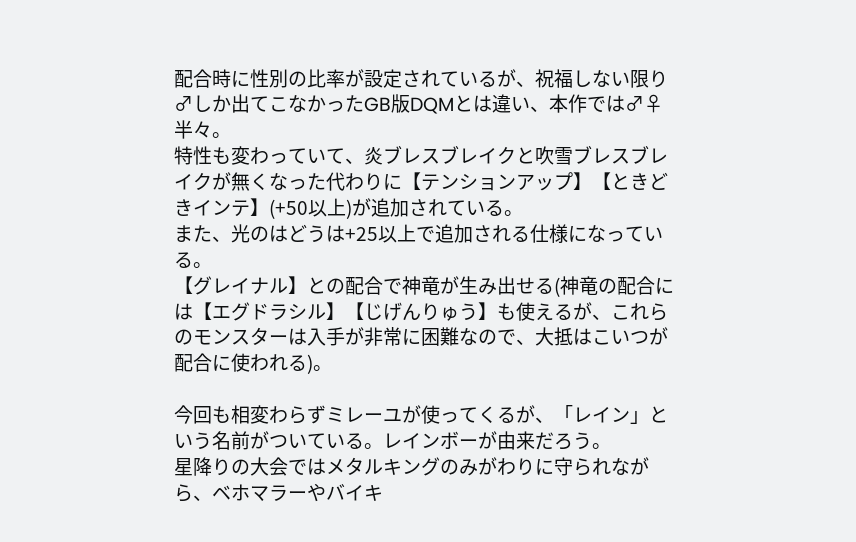配合時に性別の比率が設定されているが、祝福しない限り♂しか出てこなかったGB版DQMとは違い、本作では♂♀半々。
特性も変わっていて、炎ブレスブレイクと吹雪ブレスブレイクが無くなった代わりに【テンションアップ】【ときどきインテ】(+50以上)が追加されている。
また、光のはどうは+25以上で追加される仕様になっている。
【グレイナル】との配合で神竜が生み出せる(神竜の配合には【エグドラシル】【じげんりゅう】も使えるが、これらのモンスターは入手が非常に困難なので、大抵はこいつが配合に使われる)。

今回も相変わらずミレーユが使ってくるが、「レイン」という名前がついている。レインボーが由来だろう。
星降りの大会ではメタルキングのみがわりに守られながら、ベホマラーやバイキ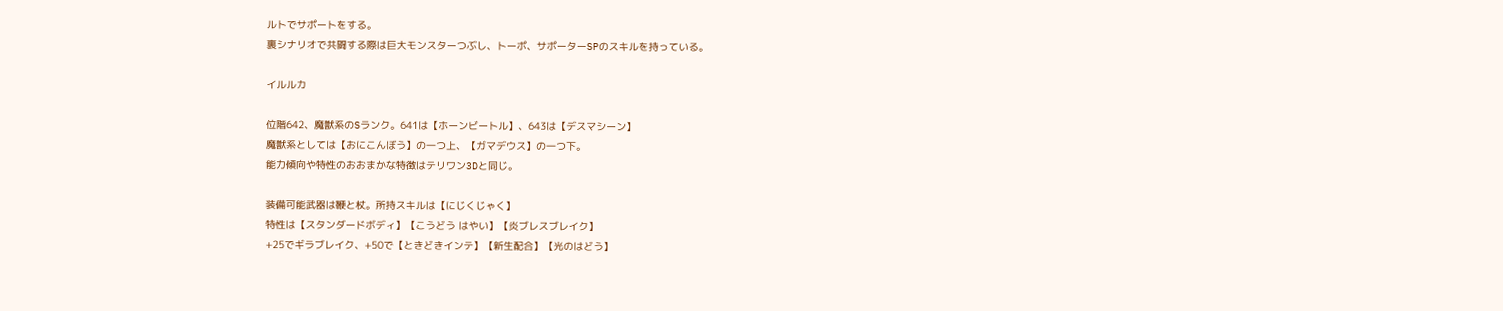ルトでサポートをする。
裏シナリオで共闘する際は巨大モンスターつぶし、トーポ、サポーターSPのスキルを持っている。

イルルカ

位階642、魔獣系のSランク。641は【ホーンビートル】、643は【デスマシーン】
魔獣系としては【おにこんぼう】の一つ上、【ガマデウス】の一つ下。
能力傾向や特性のおおまかな特徴はテリワン3Dと同じ。

装備可能武器は鞭と杖。所持スキルは【にじくじゃく】
特性は【スタンダードボディ】【こうどう はやい】【炎ブレスブレイク】
+25でギラブレイク、+50で【ときどきインテ】【新生配合】【光のはどう】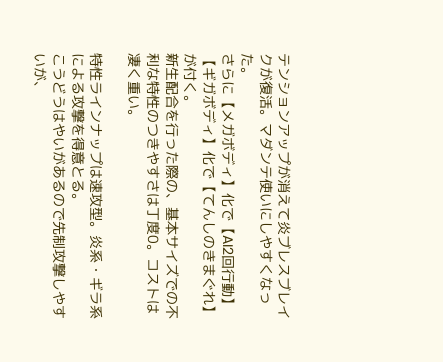テンションアップが消えて炎ブレスブレイクが復活。マダンテ使いにしやすくなった。
さらに【メガボディ】化で【AI2回行動】【ギガボディ】化で【てんしのきまぐれ】が付く。
新生配合を行った際の、基本サイズでの不利な特性のつきやすさは丁度0。コストは凄く重い。

特性ラインナップは速攻型。炎系・ギラ系による攻撃を得意とる。
こうどうはやいがあるので先制攻撃しやすいが、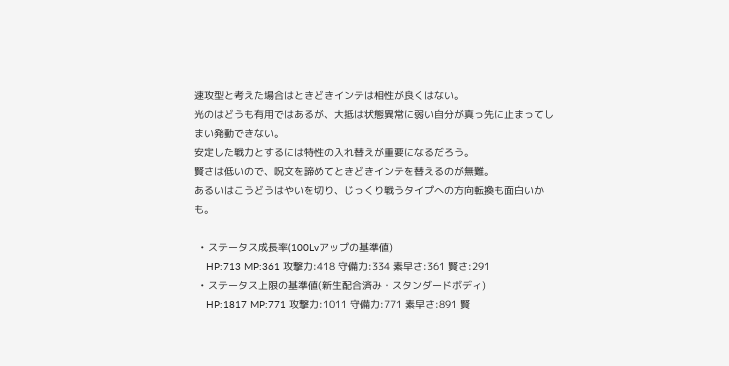速攻型と考えた場合はときどきインテは相性が良くはない。
光のはどうも有用ではあるが、大抵は状態異常に弱い自分が真っ先に止まってしまい発動できない。
安定した戦力とするには特性の入れ替えが重要になるだろう。
賢さは低いので、呪文を諦めてときどきインテを替えるのが無難。
あるいはこうどうはやいを切り、じっくり戦うタイプへの方向転換も面白いかも。

  • ステータス成長率(100Lvアップの基準値)
    HP:713 MP:361 攻撃力:418 守備力:334 素早さ:361 賢さ:291
  • ステータス上限の基準値(新生配合済み・スタンダードボディ)
    HP:1817 MP:771 攻撃力:1011 守備力:771 素早さ:891 賢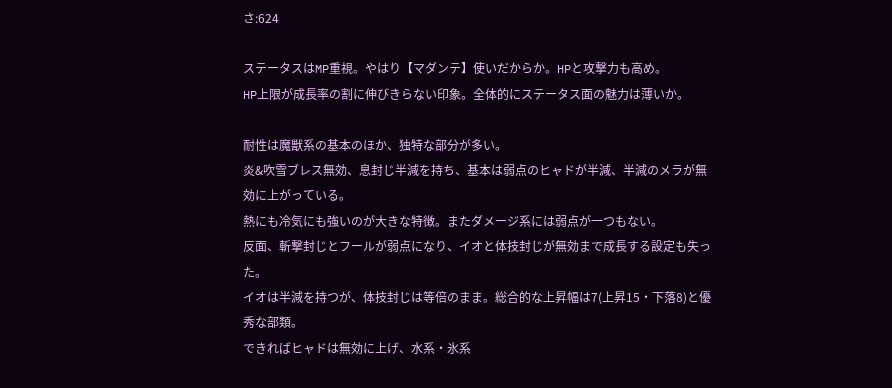さ:624

ステータスはMP重視。やはり【マダンテ】使いだからか。HPと攻撃力も高め。
HP上限が成長率の割に伸びきらない印象。全体的にステータス面の魅力は薄いか。

耐性は魔獣系の基本のほか、独特な部分が多い。
炎&吹雪ブレス無効、息封じ半減を持ち、基本は弱点のヒャドが半減、半減のメラが無効に上がっている。
熱にも冷気にも強いのが大きな特徴。またダメージ系には弱点が一つもない。
反面、斬撃封じとフールが弱点になり、イオと体技封じが無効まで成長する設定も失った。
イオは半減を持つが、体技封じは等倍のまま。総合的な上昇幅は7(上昇15・下落8)と優秀な部類。
できればヒャドは無効に上げ、水系・氷系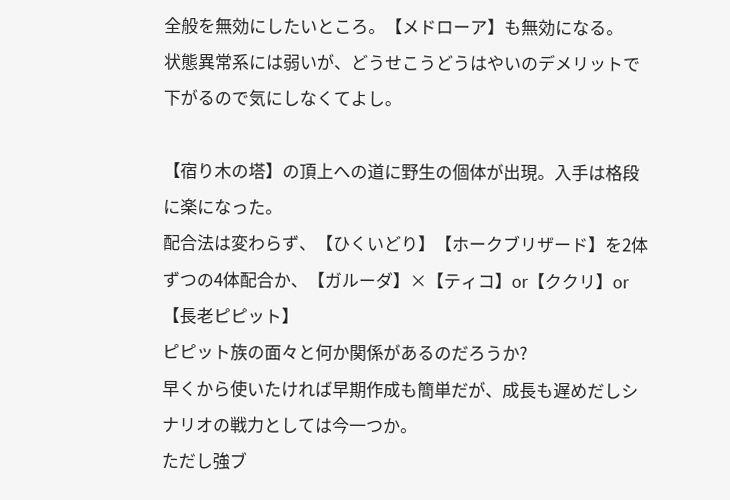全般を無効にしたいところ。【メドローア】も無効になる。
状態異常系には弱いが、どうせこうどうはやいのデメリットで下がるので気にしなくてよし。

【宿り木の塔】の頂上への道に野生の個体が出現。入手は格段に楽になった。
配合法は変わらず、【ひくいどり】【ホークブリザード】を2体ずつの4体配合か、【ガルーダ】×【ティコ】or【ククリ】or【長老ピピット】
ピピット族の面々と何か関係があるのだろうか?
早くから使いたければ早期作成も簡単だが、成長も遅めだしシナリオの戦力としては今一つか。
ただし強ブ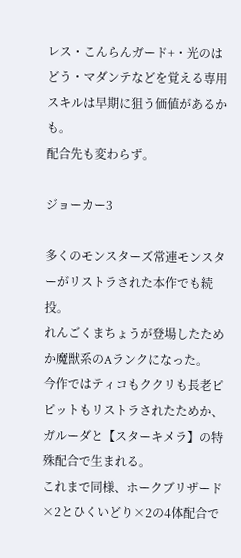レス・こんらんガード+・光のはどう・マダンテなどを覚える専用スキルは早期に狙う価値があるかも。
配合先も変わらず。

ジョーカー3

多くのモンスターズ常連モンスターがリストラされた本作でも続投。
れんごくまちょうが登場したためか魔獣系のAランクになった。
今作ではティコもククリも長老ピピットもリストラされたためか、ガルーダと【スターキメラ】の特殊配合で生まれる。
これまで同様、ホークブリザード×2とひくいどり×2の4体配合で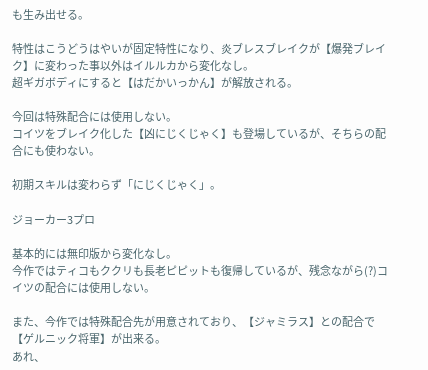も生み出せる。

特性はこうどうはやいが固定特性になり、炎ブレスブレイクが【爆発ブレイク】に変わった事以外はイルルカから変化なし。
超ギガボディにすると【はだかいっかん】が解放される。

今回は特殊配合には使用しない。
コイツをブレイク化した【凶にじくじゃく】も登場しているが、そちらの配合にも使わない。

初期スキルは変わらず「にじくじゃく」。

ジョーカー3プロ

基本的には無印版から変化なし。
今作ではティコもククリも長老ピピットも復帰しているが、残念ながら(?)コイツの配合には使用しない。

また、今作では特殊配合先が用意されており、【ジャミラス】との配合で【ゲルニック将軍】が出来る。
あれ、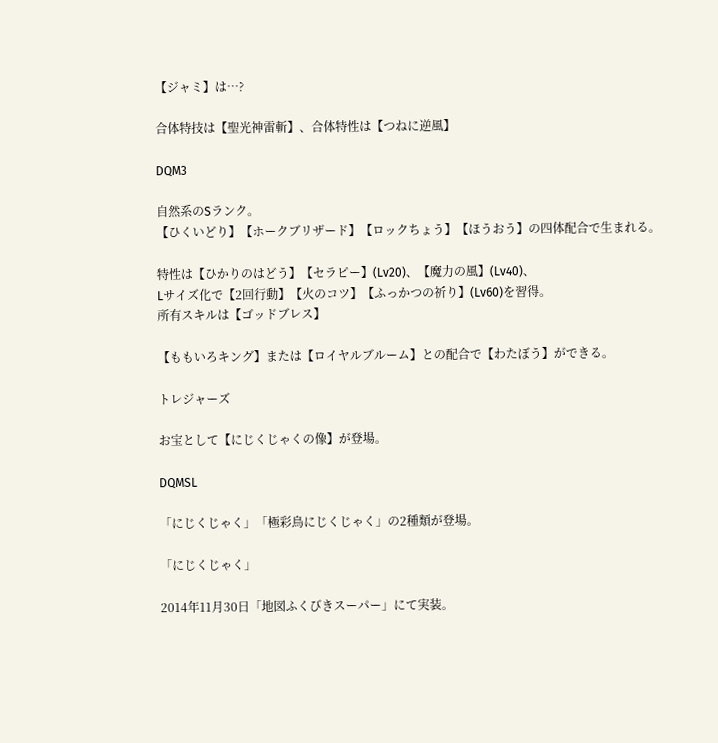【ジャミ】は…?

合体特技は【聖光神雷斬】、合体特性は【つねに逆風】

DQM3

自然系のSランク。
【ひくいどり】【ホークブリザード】【ロックちょう】【ほうおう】の四体配合で生まれる。

特性は【ひかりのはどう】【セラピー】(Lv20)、【魔力の風】(Lv40)、
Lサイズ化で【2回行動】【火のコツ】【ふっかつの祈り】(Lv60)を習得。
所有スキルは【ゴッドブレス】

【ももいろキング】または【ロイヤルブルーム】との配合で【わたぼう】ができる。

トレジャーズ

お宝として【にじくじゃくの像】が登場。

DQMSL

「にじくじゃく」「極彩鳥にじくじゃく」の2種類が登場。

「にじくじゃく」

2014年11月30日「地図ふくびきスーパー」にて実装。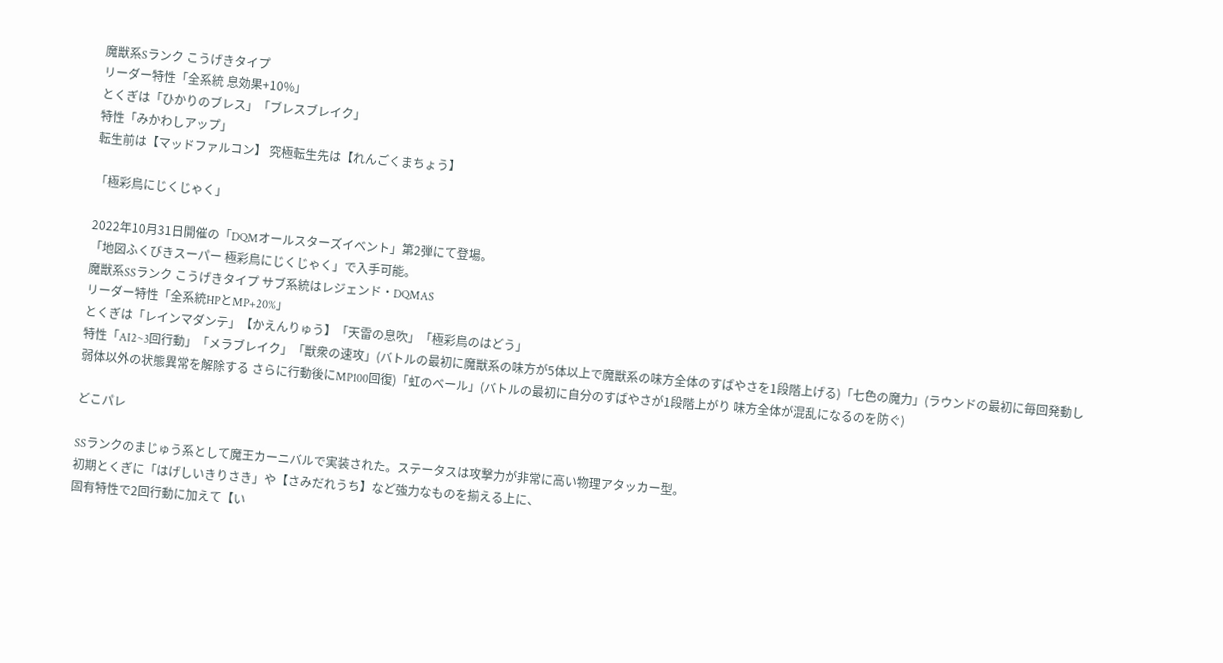魔獣系Sランク こうげきタイプ
リーダー特性「全系統 息効果+10%」
とくぎは「ひかりのブレス」「ブレスブレイク」
特性「みかわしアップ」
転生前は【マッドファルコン】 究極転生先は【れんごくまちょう】

「極彩鳥にじくじゃく」

2022年10月31日開催の「DQMオールスターズイベント」第2弾にて登場。
「地図ふくびきスーパー 極彩鳥にじくじゃく」で入手可能。
魔獣系SSランク こうげきタイプ サブ系統はレジェンド・DQMAS
リーダー特性「全系統HPとMP+20%」
とくぎは「レインマダンテ」【かえんりゅう】「天雷の息吹」「極彩鳥のはどう」
特性「AI2~3回行動」「メラブレイク」「獣衆の速攻」(バトルの最初に魔獣系の味方が5体以上で魔獣系の味方全体のすばやさを1段階上げる)「七色の魔力」(ラウンドの最初に毎回発動し 弱体以外の状態異常を解除する さらに行動後にMP100回復)「虹のベール」(バトルの最初に自分のすばやさが1段階上がり 味方全体が混乱になるのを防ぐ)

どこパレ

SSランクのまじゅう系として魔王カーニバルで実装された。ステータスは攻撃力が非常に高い物理アタッカー型。
初期とくぎに「はげしいきりさき」や【さみだれうち】など強力なものを揃える上に、
固有特性で2回行動に加えて【い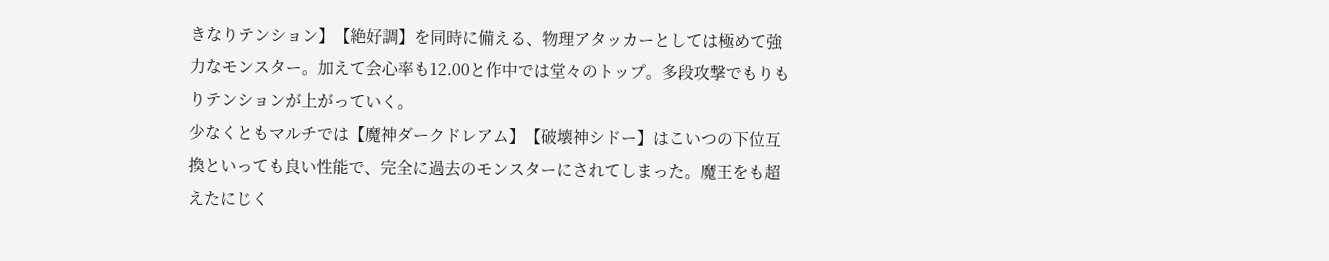きなりテンション】【絶好調】を同時に備える、物理アタッカーとしては極めて強力なモンスター。加えて会心率も12.00と作中では堂々のトップ。多段攻撃でもりもりテンションが上がっていく。
少なくともマルチでは【魔神ダークドレアム】【破壊神シドー】はこいつの下位互換といっても良い性能で、完全に過去のモンスターにされてしまった。魔王をも超えたにじく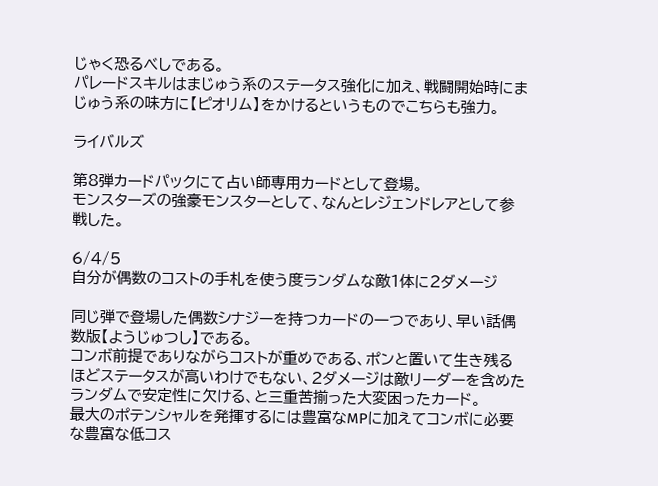じゃく恐るべしである。
パレードスキルはまじゅう系のステータス強化に加え、戦闘開始時にまじゅう系の味方に【ピオリム】をかけるというものでこちらも強力。

ライバルズ

第8弾カードパックにて占い師専用カードとして登場。
モンスターズの強豪モンスターとして、なんとレジェンドレアとして参戦した。

6/4/5
自分が偶数のコストの手札を使う度ランダムな敵1体に2ダメージ

同じ弾で登場した偶数シナジーを持つカードの一つであり、早い話偶数版【ようじゅつし】である。
コンボ前提でありながらコストが重めである、ポンと置いて生き残るほどステータスが高いわけでもない、2ダメージは敵リーダーを含めたランダムで安定性に欠ける、と三重苦揃った大変困ったカード。
最大のポテンシャルを発揮するには豊富なMPに加えてコンボに必要な豊富な低コス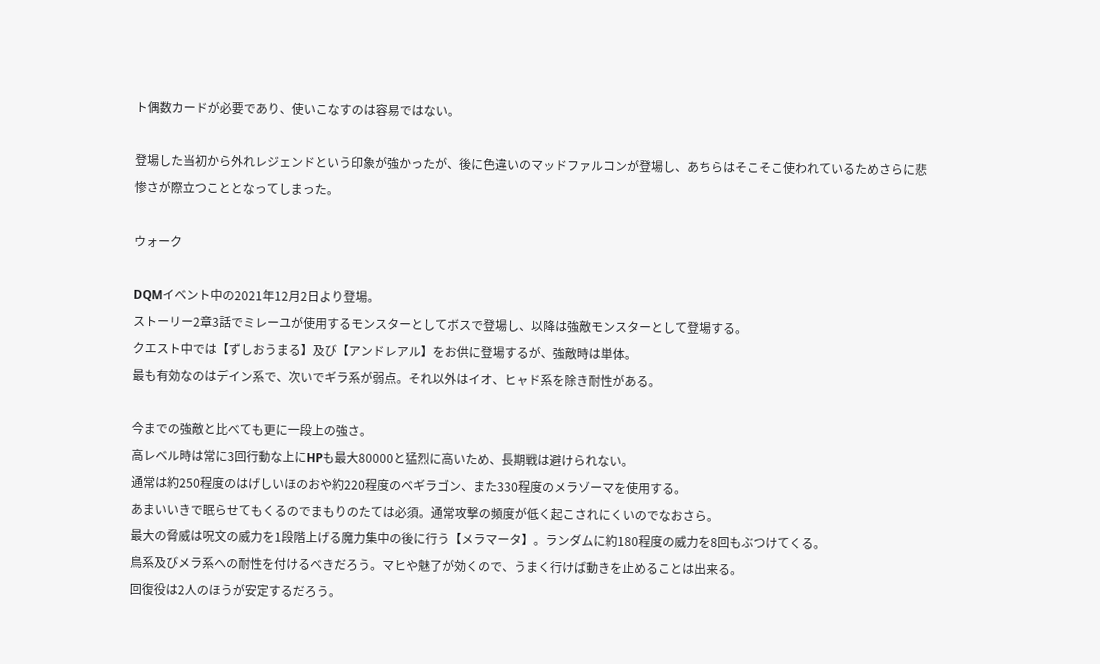ト偶数カードが必要であり、使いこなすのは容易ではない。

登場した当初から外れレジェンドという印象が強かったが、後に色違いのマッドファルコンが登場し、あちらはそこそこ使われているためさらに悲惨さが際立つこととなってしまった。

ウォーク

DQMイベント中の2021年12月2日より登場。
ストーリー2章3話でミレーユが使用するモンスターとしてボスで登場し、以降は強敵モンスターとして登場する。
クエスト中では【ずしおうまる】及び【アンドレアル】をお供に登場するが、強敵時は単体。
最も有効なのはデイン系で、次いでギラ系が弱点。それ以外はイオ、ヒャド系を除き耐性がある。

今までの強敵と比べても更に一段上の強さ。
高レベル時は常に3回行動な上にHPも最大80000と猛烈に高いため、長期戦は避けられない。
通常は約250程度のはげしいほのおや約220程度のベギラゴン、また330程度のメラゾーマを使用する。
あまいいきで眠らせてもくるのでまもりのたては必須。通常攻撃の頻度が低く起こされにくいのでなおさら。
最大の脅威は呪文の威力を1段階上げる魔力集中の後に行う【メラマータ】。ランダムに約180程度の威力を8回もぶつけてくる。
鳥系及びメラ系への耐性を付けるべきだろう。マヒや魅了が効くので、うまく行けば動きを止めることは出来る。
回復役は2人のほうが安定するだろう。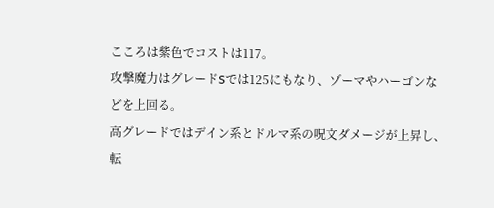こころは紫色でコストは117。
攻撃魔力はグレードSでは125にもなり、ゾーマやハーゴンなどを上回る。
高グレードではデイン系とドルマ系の呪文ダメージが上昇し、転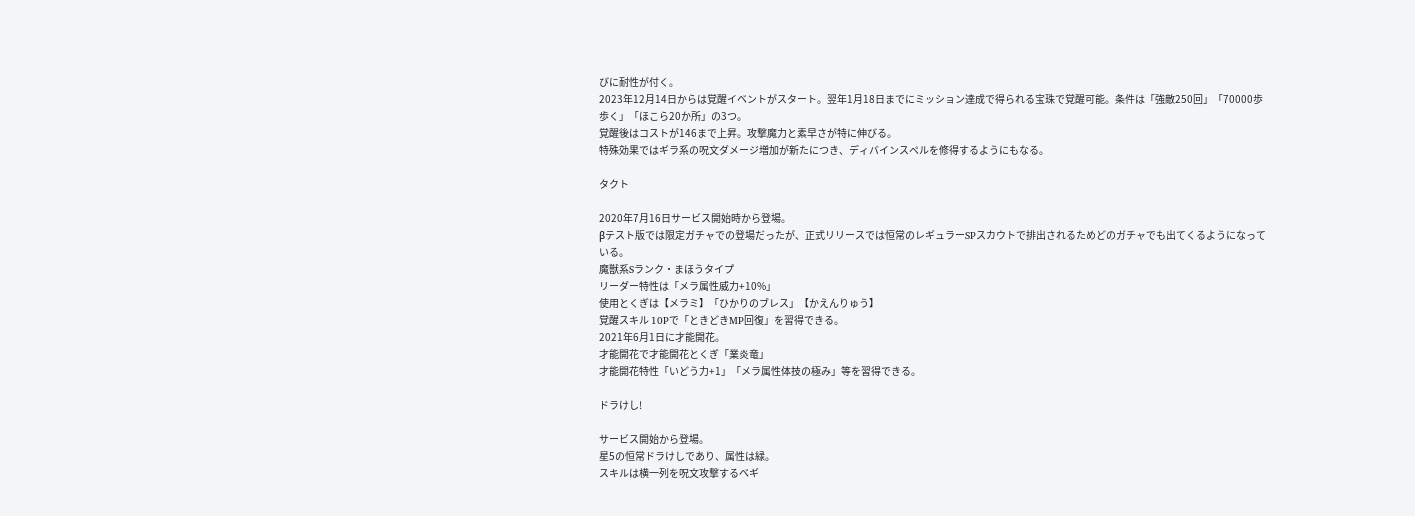びに耐性が付く。
2023年12月14日からは覚醒イベントがスタート。翌年1月18日までにミッション達成で得られる宝珠で覚醒可能。条件は「強敵250回」「70000歩歩く」「ほこら20か所」の3つ。
覚醒後はコストが146まで上昇。攻撃魔力と素早さが特に伸びる。
特殊効果ではギラ系の呪文ダメージ増加が新たにつき、ディバインスペルを修得するようにもなる。

タクト

2020年7月16日サービス開始時から登場。
βテスト版では限定ガチャでの登場だったが、正式リリースでは恒常のレギュラーSPスカウトで排出されるためどのガチャでも出てくるようになっている。
魔獣系Sランク・まほうタイプ
リーダー特性は「メラ属性威力+10%」
使用とくぎは【メラミ】「ひかりのブレス」【かえんりゅう】
覚醒スキル 10Pで「ときどきMP回復」を習得できる。
2021年6月1日に才能開花。
才能開花で才能開花とくぎ「業炎竜」
才能開花特性「いどう力+1」「メラ属性体技の極み」等を習得できる。

ドラけし!

サービス開始から登場。
星5の恒常ドラけしであり、属性は緑。
スキルは横一列を呪文攻撃するベギ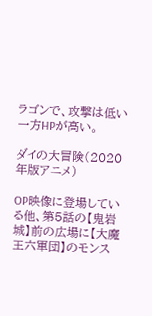ラゴンで、攻撃は低い一方HPが高い。

ダイの大冒険(2020年版アニメ)

OP映像に登場している他、第5話の【鬼岩城】前の広場に【大魔王六軍団】のモンス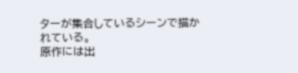ターが集合しているシーンで描かれている。
原作には出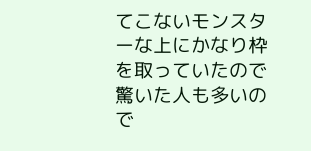てこないモンスターな上にかなり枠を取っていたので驚いた人も多いので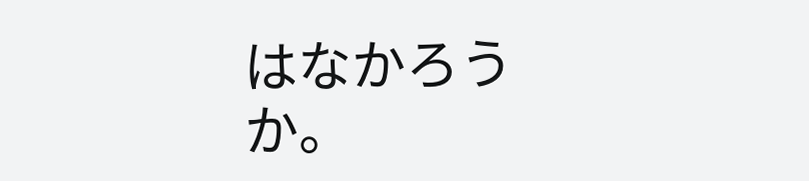はなかろうか。